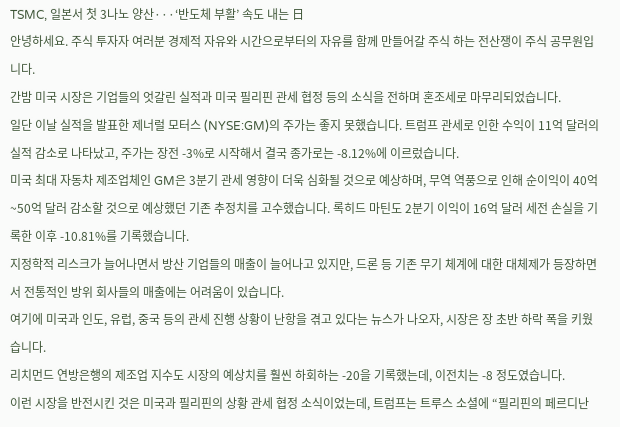TSMC, 일본서 첫 3나노 양산···‘반도체 부활’ 속도 내는 日
안녕하세요. 주식 투자자 여러분 경제적 자유와 시간으로부터의 자유를 함께 만들어갈 주식 하는 전산쟁이 주식 공무원입니다.
간밤 미국 시장은 기업들의 엇갈린 실적과 미국 필리핀 관세 협정 등의 소식을 전하며 혼조세로 마무리되었습니다.
일단 이날 실적을 발표한 제너럴 모터스 (NYSE:GM)의 주가는 좋지 못했습니다. 트럼프 관세로 인한 수익이 11억 달러의 실적 감소로 나타났고, 주가는 장전 -3%로 시작해서 결국 종가로는 -8.12%에 이르렀습니다.
미국 최대 자동차 제조업체인 GM은 3분기 관세 영향이 더욱 심화될 것으로 예상하며, 무역 역풍으로 인해 순이익이 40억~50억 달러 감소할 것으로 예상했던 기존 추정치를 고수했습니다. 록히드 마틴도 2분기 이익이 16억 달러 세전 손실을 기록한 이후 -10.81%를 기록했습니다.
지정학적 리스크가 늘어나면서 방산 기업들의 매출이 늘어나고 있지만, 드론 등 기존 무기 체계에 대한 대체제가 등장하면서 전통적인 방위 회사들의 매출에는 어려움이 있습니다.
여기에 미국과 인도, 유럽, 중국 등의 관세 진행 상황이 난항을 겪고 있다는 뉴스가 나오자, 시장은 장 초반 하락 폭을 키웠습니다.
리치먼드 연방은행의 제조업 지수도 시장의 예상치를 훨씬 하회하는 -20을 기록했는데, 이전치는 -8 정도였습니다.
이런 시장을 반전시킨 것은 미국과 필리핀의 상황 관세 협정 소식이었는데, 트럼프는 트루스 소셜에 “필리핀의 페르디난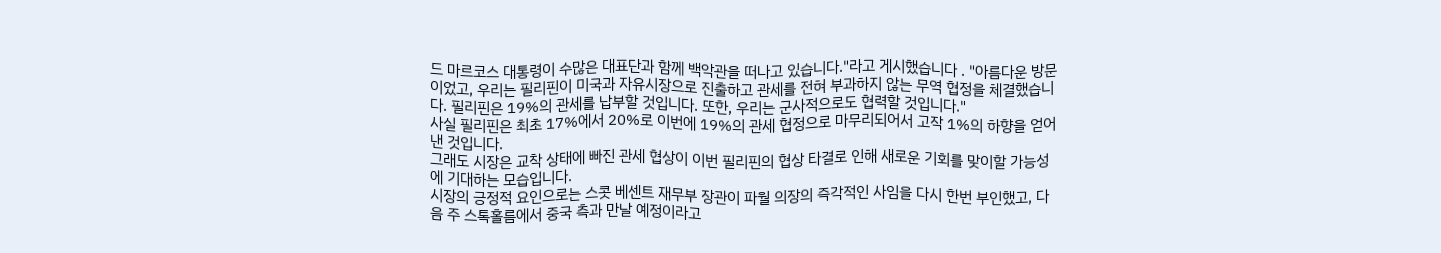드 마르코스 대통령이 수많은 대표단과 함께 백악관을 떠나고 있습니다."라고 게시했습니다 . "아름다운 방문이었고, 우리는 필리핀이 미국과 자유시장으로 진출하고 관세를 전혀 부과하지 않는 무역 협정을 체결했습니다. 필리핀은 19%의 관세를 납부할 것입니다. 또한, 우리는 군사적으로도 협력할 것입니다."
사실 필리핀은 최초 17%에서 20%로 이번에 19%의 관세 협정으로 마무리되어서 고작 1%의 하향을 얻어낸 것입니다.
그래도 시장은 교착 상태에 빠진 관세 협상이 이번 필리핀의 협상 타결로 인해 새로운 기회를 맞이할 가능성에 기대하는 모습입니다.
시장의 긍정적 요인으로는 스콧 베센트 재무부 장관이 파월 의장의 즉각적인 사임을 다시 한번 부인했고, 다음 주 스톡홀름에서 중국 측과 만날 예정이라고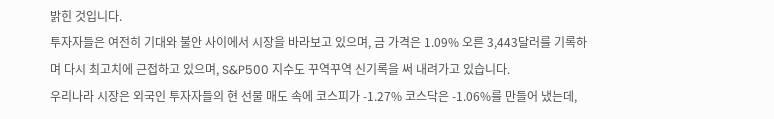밝힌 것입니다.
투자자들은 여전히 기대와 불안 사이에서 시장을 바라보고 있으며, 금 가격은 1.09% 오른 3,443달러를 기록하며 다시 최고치에 근접하고 있으며, S&P500 지수도 꾸역꾸역 신기록을 써 내려가고 있습니다.
우리나라 시장은 외국인 투자자들의 현 선물 매도 속에 코스피가 -1.27% 코스닥은 -1.06%를 만들어 냈는데,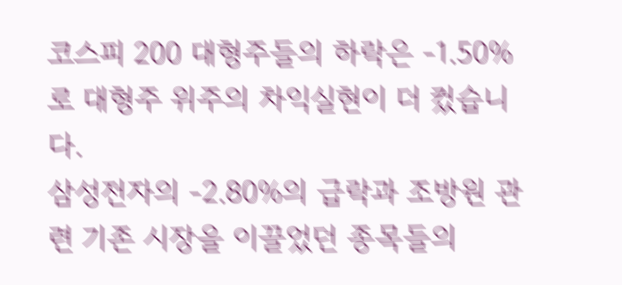코스피 200 대형주들의 하락은 -1.50%로 대형주 위주의 차익실현이 더 컸습니다.
삼성전자의 -2.80%의 급락과 조방원 관련 기존 시장을 이끌었던 종목들의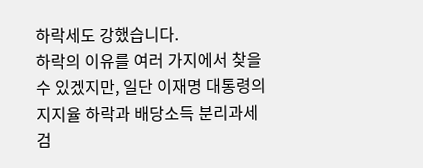하락세도 강했습니다.
하락의 이유를 여러 가지에서 찾을 수 있겠지만, 일단 이재명 대통령의 지지율 하락과 배당소득 분리과세 검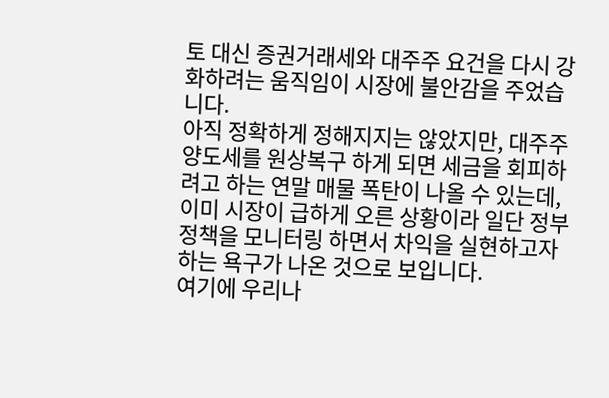토 대신 증권거래세와 대주주 요건을 다시 강화하려는 움직임이 시장에 불안감을 주었습니다.
아직 정확하게 정해지지는 않았지만, 대주주 양도세를 원상복구 하게 되면 세금을 회피하려고 하는 연말 매물 폭탄이 나올 수 있는데, 이미 시장이 급하게 오른 상황이라 일단 정부 정책을 모니터링 하면서 차익을 실현하고자 하는 욕구가 나온 것으로 보입니다.
여기에 우리나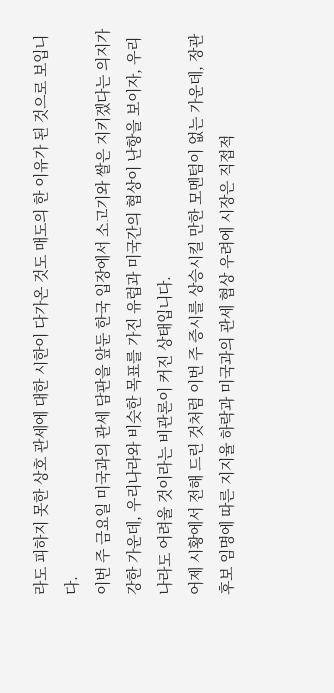라도 피하지 못한 상호 관세에 대한 시한이 다가온 것도 매도의 한 이유가 된 것으로 보입니다.
이번 주 금요일 미국과의 관세 담판을 앞둔 한국 입장에서 소고기와 쌀은 지키겠다는 의지가 강한 가운데, 우리나라와 비슷한 목표를 가진 유럽과 미국간의 협상이 난항을 보이자, 우리나라도 어려울 것이라는 비관론이 커진 상태입니다.
어제 시황에서 전해 드린 것처럼 이번 주 증시를 상승시킬 만한 모멘텀이 없는 가운데, 장관 후보 임명에 따른 지지율 하락과 미국과의 관세 협상 우려에 시장은 직접적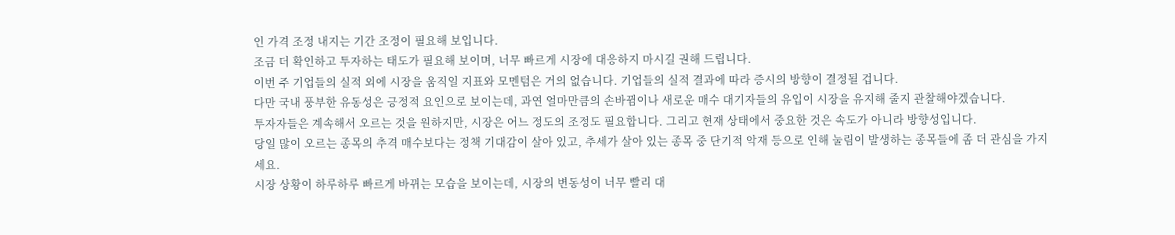인 가격 조정 내지는 기간 조정이 필요해 보입니다.
조금 더 확인하고 투자하는 태도가 필요해 보이며, 너무 빠르게 시장에 대응하지 마시길 권해 드립니다.
이번 주 기업들의 실적 외에 시장을 움직일 지표와 모멘텀은 거의 없습니다. 기업들의 실적 결과에 따라 증시의 방향이 결정될 겁니다.
다만 국내 풍부한 유동성은 긍정적 요인으로 보이는데, 과연 얼마만큼의 손바뀜이나 새로운 매수 대기자들의 유입이 시장을 유지해 줄지 관찰해야겠습니다.
투자자들은 계속해서 오르는 것을 원하지만, 시장은 어느 정도의 조정도 필요합니다. 그리고 현재 상태에서 중요한 것은 속도가 아니라 방향성입니다.
당일 많이 오르는 종목의 추격 매수보다는 정책 기대감이 살아 있고, 추세가 살아 있는 종목 중 단기적 악재 등으로 인해 눌림이 발생하는 종목들에 좀 더 관심을 가지세요.
시장 상황이 하루하루 빠르게 바뀌는 모습을 보이는데, 시장의 변동성이 너무 빨리 대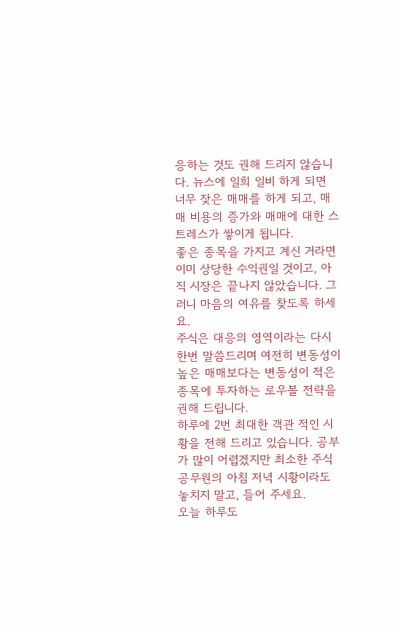응하는 것도 권해 드리지 않습니다. 뉴스에 일희 일비 하게 되면 너무 잦은 매매를 하게 되고, 매매 비용의 증가와 매매에 대한 스트레스가 쌓이게 됩니다.
좋은 종목을 가지고 계신 거라면 이미 상당한 수익권일 것이고, 아직 시장은 끝나지 않았습니다. 그러니 마음의 여유를 찾도록 하세요.
주식은 대응의 영역이라는 다시 한번 말씀드리며 여전히 변동성이 높은 매매보다는 변동성이 적은 종목에 투자하는 로우볼 전략을 권해 드립니다.
하루에 2번 최대한 객관 적인 시황을 전해 드리고 있습니다. 공부가 많이 어렵겠지만 최소한 주식 공무원의 아침 저녁 시황이라도 놓치지 말고, 들어 주세요.
오늘 하루도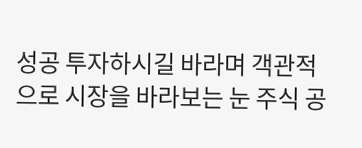성공 투자하시길 바라며 객관적으로 시장을 바라보는 눈 주식 공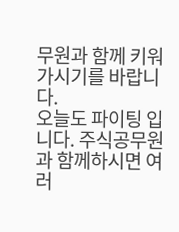무원과 함께 키워 가시기를 바랍니다.
오늘도 파이팅 입니다. 주식공무원과 함께하시면 여러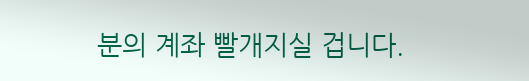분의 계좌 빨개지실 겁니다.